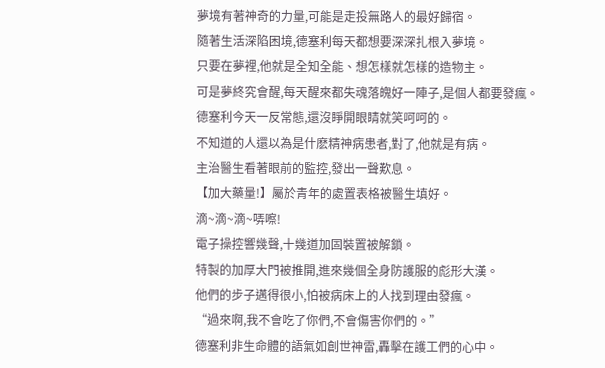夢境有著神奇的力量,可能是走投無路人的最好歸宿。
隨著生活深陷困境,德塞利每天都想要深深扎根入夢境。
只要在夢裡,他就是全知全能、想怎樣就怎樣的造物主。
可是夢終究會醒,每天醒來都失魂落魄好一陣子,是個人都要發瘋。
德塞利今天一反常態,還沒睜開眼睛就笑呵呵的。
不知道的人還以為是什麽精神病患者,對了,他就是有病。
主治醫生看著眼前的監控,發出一聲歎息。
【加大藥量!】屬於青年的處置表格被醫生填好。
滴~滴~滴~哢嚓!
電子操控響幾聲,十幾道加固裝置被解鎖。
特製的加厚大門被推開,進來幾個全身防護服的彪形大漢。
他們的步子邁得很小,怕被病床上的人找到理由發瘋。
“過來啊,我不會吃了你們,不會傷害你們的。”
德塞利非生命體的語氣如創世神雷,轟擊在護工們的心中。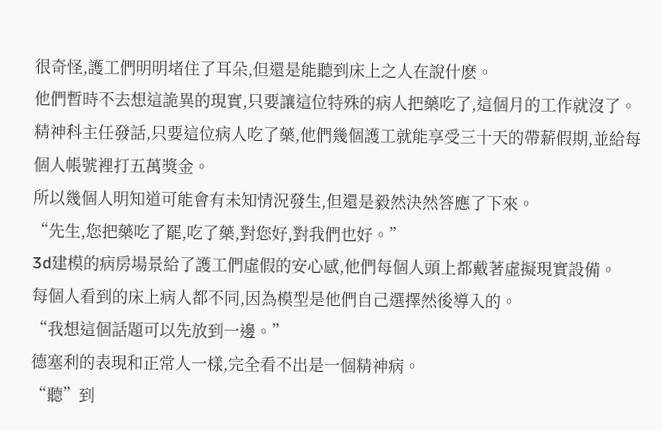很奇怪,護工們明明堵住了耳朵,但還是能聽到床上之人在說什麽。
他們暫時不去想這詭異的現實,只要讓這位特殊的病人把藥吃了,這個月的工作就沒了。
精神科主任發話,只要這位病人吃了藥,他們幾個護工就能享受三十天的帶薪假期,並給每個人帳號裡打五萬獎金。
所以幾個人明知道可能會有未知情況發生,但還是毅然決然答應了下來。
“先生,您把藥吃了罷,吃了藥,對您好,對我們也好。”
3d建模的病房場景給了護工們虛假的安心感,他們每個人頭上都戴著虛擬現實設備。
每個人看到的床上病人都不同,因為模型是他們自己選擇然後導入的。
“我想這個話題可以先放到一邊。”
德塞利的表現和正常人一樣,完全看不出是一個精神病。
“聽”到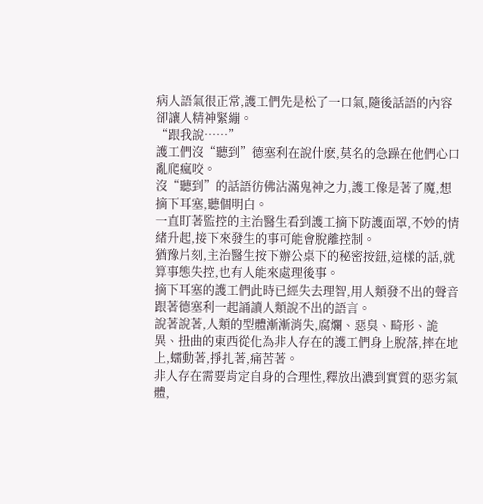病人語氣很正常,護工們先是松了一口氣,隨後話語的內容卻讓人精神緊繃。
“跟我說……”
護工們沒“聽到”德塞利在說什麽,莫名的急躁在他們心口亂爬瘋咬。
沒“聽到”的話語彷佛沾滿鬼神之力,護工像是著了魔,想摘下耳塞,聽個明白。
一直盯著監控的主治醫生看到護工摘下防護面罩,不妙的情緒升起,接下來發生的事可能會脫離控制。
猶豫片刻,主治醫生按下辦公桌下的秘密按鈕,這樣的話,就算事態失控,也有人能來處理後事。
摘下耳塞的護工們此時已經失去理智,用人類發不出的聲音跟著德塞利一起誦讀人類說不出的語言。
說著說著,人類的型體漸漸消失,腐爛、惡臭、畸形、詭異、扭曲的東西從化為非人存在的護工們身上脫落,摔在地上,蠕動著,掙扎著,痛苦著。
非人存在需要肯定自身的合理性,釋放出濃到實質的惡劣氣體,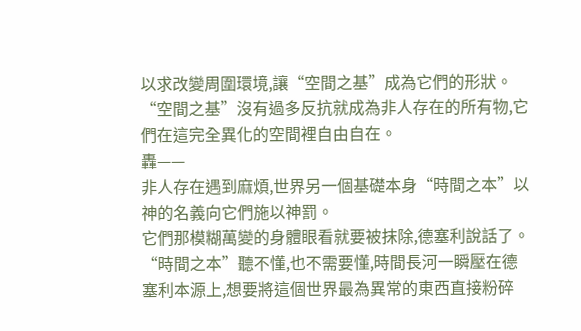以求改變周圍環境,讓“空間之基”成為它們的形狀。
“空間之基”沒有過多反抗就成為非人存在的所有物,它們在這完全異化的空間裡自由自在。
轟——
非人存在遇到麻煩,世界另一個基礎本身“時間之本”以神的名義向它們施以神罰。
它們那模糊萬變的身體眼看就要被抹除,德塞利說話了。
“時間之本”聽不懂,也不需要懂,時間長河一瞬壓在德塞利本源上,想要將這個世界最為異常的東西直接粉碎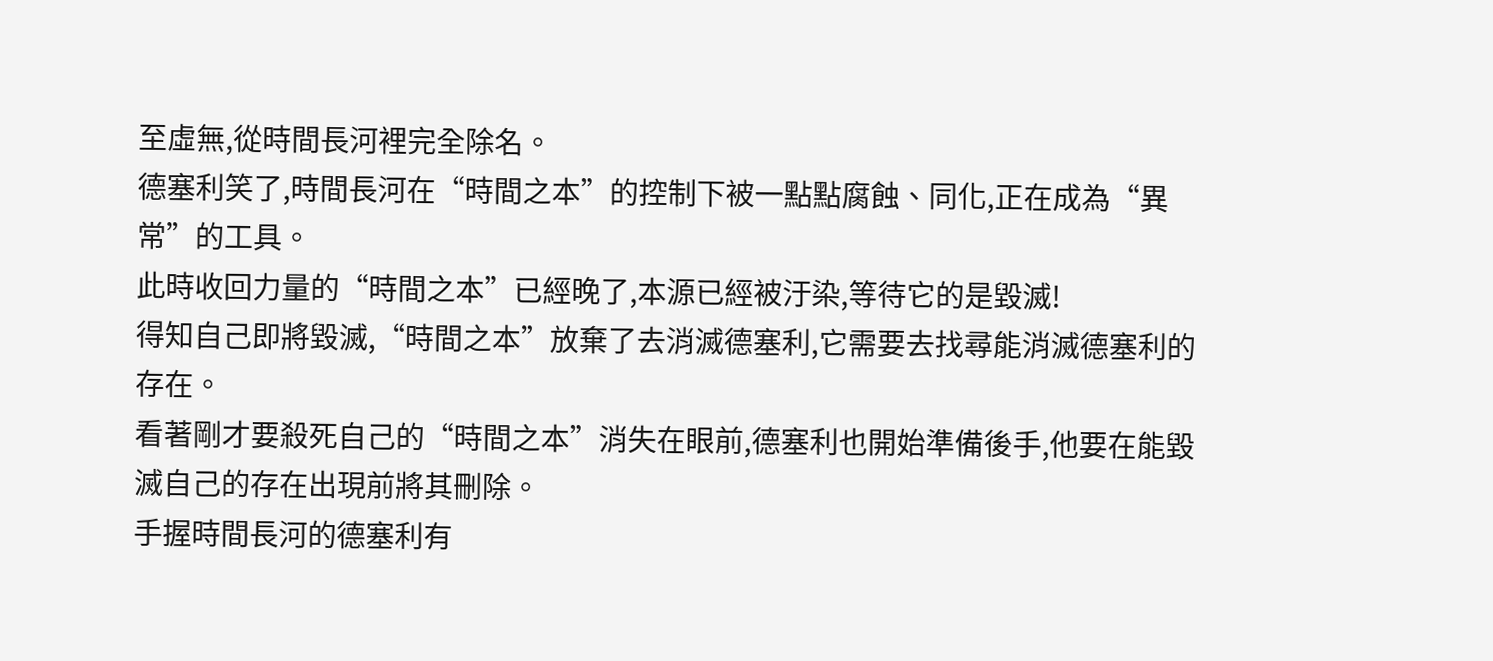至虛無,從時間長河裡完全除名。
德塞利笑了,時間長河在“時間之本”的控制下被一點點腐蝕、同化,正在成為“異常”的工具。
此時收回力量的“時間之本”已經晚了,本源已經被汙染,等待它的是毀滅!
得知自己即將毀滅,“時間之本”放棄了去消滅德塞利,它需要去找尋能消滅德塞利的存在。
看著剛才要殺死自己的“時間之本”消失在眼前,德塞利也開始準備後手,他要在能毀滅自己的存在出現前將其刪除。
手握時間長河的德塞利有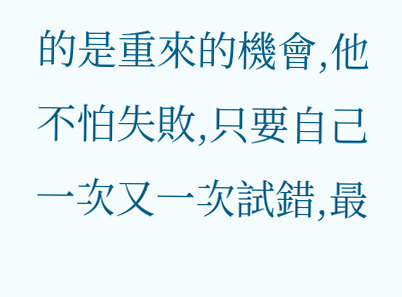的是重來的機會,他不怕失敗,只要自己一次又一次試錯,最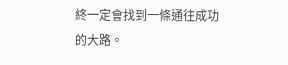終一定會找到一條通往成功的大路。